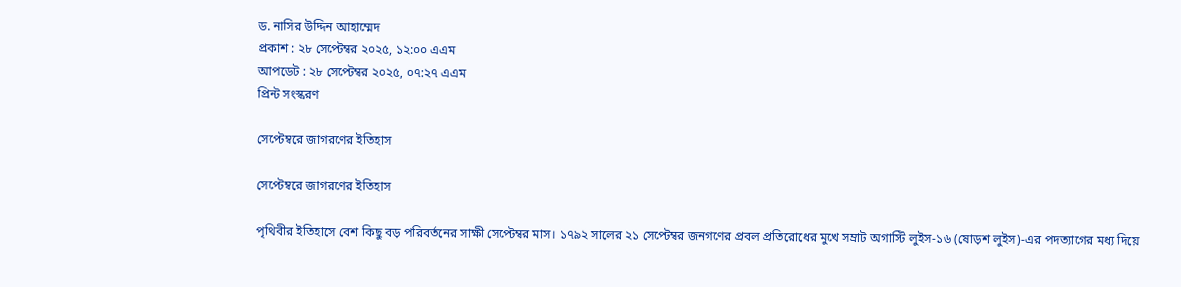ড. নাসির উদ্দিন আহাম্মেদ
প্রকাশ : ২৮ সেপ্টেম্বর ২০২৫, ১২:০০ এএম
আপডেট : ২৮ সেপ্টেম্বর ২০২৫, ০৭:২৭ এএম
প্রিন্ট সংস্করণ

সেপ্টেম্বরে জাগরণের ইতিহাস

সেপ্টেম্বরে জাগরণের ইতিহাস

পৃথিবীর ইতিহাসে বেশ কিছু বড় পরিবর্তনের সাক্ষী সেপ্টেম্বর মাস। ১৭৯২ সালের ২১ সেপ্টেম্বর জনগণের প্রবল প্রতিরোধের মুখে সম্রাট অগাস্টি লুইস-১৬ (ষোড়শ লুইস)-এর পদত্যাগের মধ্য দিয়ে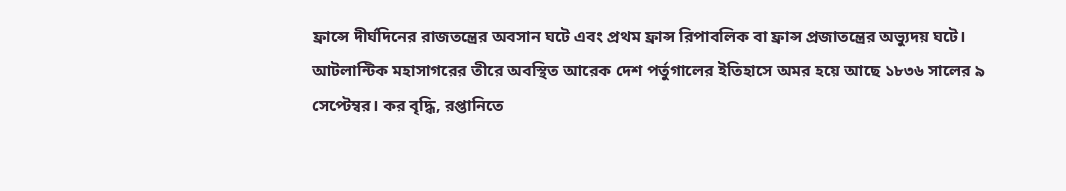ফ্রান্সে দীর্ঘদিনের রাজতন্ত্রের অবসান ঘটে এবং প্রথম ফ্রান্স রিপাবলিক বা ফ্রান্স প্রজাতন্ত্রের অভ্যুদয় ঘটে। আটলান্টিক মহাসাগরের তীরে অবস্থিত আরেক দেশ পর্তুগালের ইতিহাসে অমর হয়ে আছে ১৮৩৬ সালের ৯ সেপ্টেম্বর। কর বৃদ্ধি, রপ্তানিতে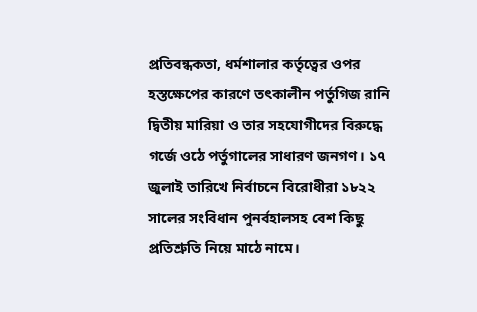প্রতিবন্ধকতা, ধর্মশালার কর্তৃত্বের ওপর হস্তক্ষেপের কারণে তৎকালীন পর্তুগিজ রানি দ্বিতীয় মারিয়া ও তার সহযোগীদের বিরুদ্ধে গর্জে ওঠে পর্তুগালের সাধারণ জনগণ। ১৭ জুলাই তারিখে নির্বাচনে বিরোধীরা ১৮২২ সালের সংবিধান পুনর্বহালসহ বেশ কিছু প্রতিশ্রুতি নিয়ে মাঠে নামে।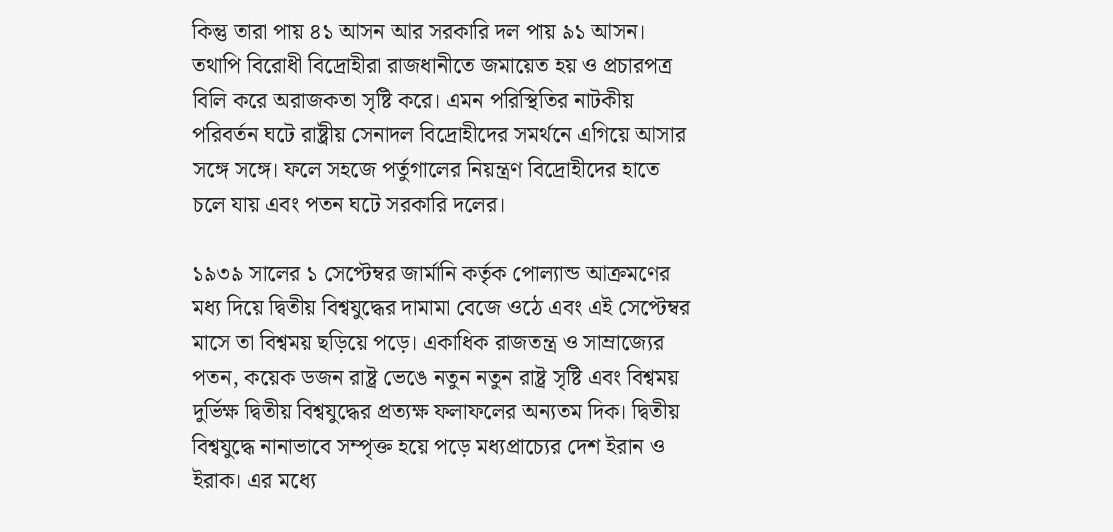কিন্তু তারা পায় ৪১ আসন আর সরকারি দল পায় ৯১ আসন। তথাপি বিরোধী বিদ্রোহীরা রাজধানীতে জমায়েত হয় ও প্রচারপত্র বিলি করে অরাজকতা সৃষ্টি করে। এমন পরিস্থিতির নাটকীয় পরিবর্তন ঘটে রাষ্ট্রীয় সেনাদল বিদ্রোহীদের সমর্থনে এগিয়ে আসার সঙ্গে সঙ্গে। ফলে সহজে পর্তুগালের নিয়ন্ত্রণ বিদ্রোহীদের হাতে চলে যায় এবং পতন ঘটে সরকারি দলের।

১৯৩৯ সালের ১ সেপ্টেম্বর জার্মানি কর্তৃক পোল্যান্ড আক্রমণের মধ্য দিয়ে দ্বিতীয় বিশ্বযুদ্ধের দামামা বেজে ওঠে এবং এই সেপ্টেম্বর মাসে তা বিশ্বময় ছড়িয়ে পড়ে। একাধিক রাজতন্ত্র ও সাম্রাজ্যের পতন, কয়েক ডজন রাষ্ট্র ভেঙে নতুন নতুন রাষ্ট্র সৃষ্টি এবং বিশ্বময় দুর্ভিক্ষ দ্বিতীয় বিশ্বযুদ্ধের প্রত্যক্ষ ফলাফলের অন্যতম দিক। দ্বিতীয় বিশ্বযুদ্ধে নানাভাবে সম্পৃক্ত হয়ে পড়ে মধ্যপ্রাচ্যের দেশ ইরান ও ইরাক। এর মধ্যে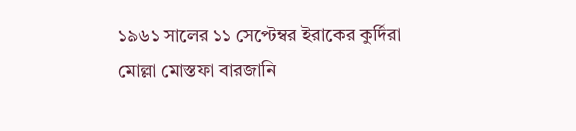১৯৬১ সালের ১১ সেপ্টেম্বর ইরাকের কুর্দিরা মোল্লা মোস্তফা বারজানি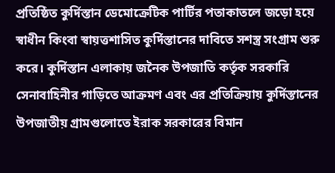প্রতিষ্ঠিত কুর্দিস্তান ডেমোক্রেটিক পার্টির পতাকাতলে জড়ো হয়ে স্বাধীন কিংবা স্বায়ত্তশাসিত কুর্দিস্তানের দাবিতে সশস্ত্র সংগ্রাম শুরু করে। কুর্দিস্তান এলাকায় জনৈক উপজাতি কর্তৃক সরকারি সেনাবাহিনীর গাড়িতে আক্রমণ এবং এর প্রতিক্রিয়ায় কুর্দিস্তানের উপজাতীয় গ্রামগুলোতে ইরাক সরকারের বিমান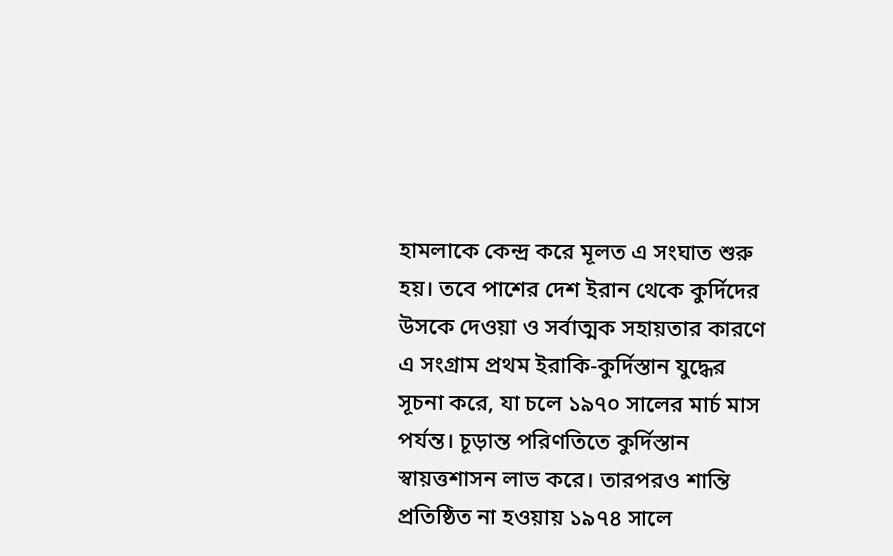হামলাকে কেন্দ্র করে মূলত এ সংঘাত শুরু হয়। তবে পাশের দেশ ইরান থেকে কুর্দিদের উসকে দেওয়া ও সর্বাত্মক সহায়তার কারণে এ সংগ্রাম প্রথম ইরাকি-কুর্দিস্তান যুদ্ধের সূচনা করে, যা চলে ১৯৭০ সালের মার্চ মাস পর্যন্ত। চূড়ান্ত পরিণতিতে কুর্দিস্তান স্বায়ত্তশাসন লাভ করে। তারপরও শান্তি প্রতিষ্ঠিত না হওয়ায় ১৯৭৪ সালে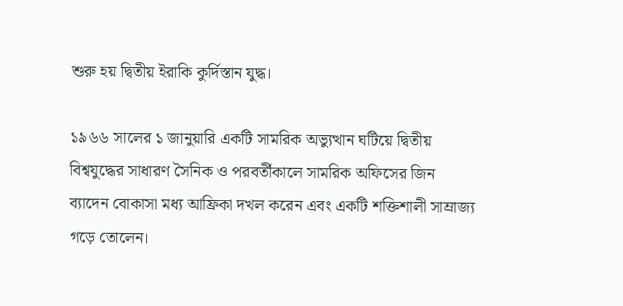শুরু হয় দ্বিতীয় ইরাকি কুর্দিস্তান যুদ্ধ।

১৯৬৬ সালের ১ জানুয়ারি একটি সামরিক অভ্যুত্থান ঘটিয়ে দ্বিতীয় বিশ্বযুদ্ধের সাধারণ সৈনিক ও পরবর্তীকালে সামরিক অফিসের জিন ব্যাদেন বোকাসা মধ্য আফ্রিকা দখল করেন এবং একটি শক্তিশালী সাম্রাজ্য গড়ে তোলেন।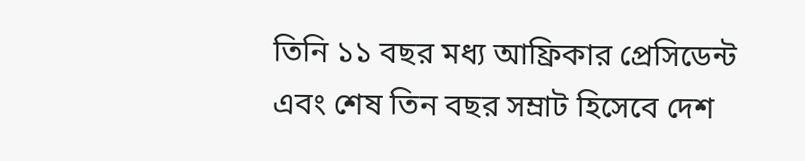তিনি ১১ বছর মধ্য আফ্রিকার প্রেসিডেন্ট এবং শেষ তিন বছর সম্রাট হিসেবে দেশ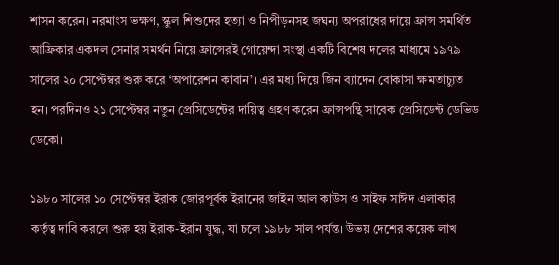শাসন করেন। নরমাংস ভক্ষণ, স্কুল শিশুদের হত্যা ও নিপীড়নসহ জঘন্য অপরাধের দায়ে ফ্রান্স সমর্থিত আফ্রিকার একদল সেনার সমর্থন নিয়ে ফ্রান্সেরই গোয়েন্দা সংস্থা একটি বিশেষ দলের মাধ্যমে ১৯৭৯ সালের ২০ সেপ্টেম্বর শুরু করে ‘অপারেশন কাবান’। এর মধ্য দিয়ে জিন ব্যাদেন বোকাসা ক্ষমতাচ্যুত হন। পরদিনও ২১ সেপ্টেম্বর নতুন প্রেসিডেন্টের দায়িত্ব গ্রহণ করেন ফ্রান্সপন্থি সাবেক প্রেসিডেন্ট ডেভিড ডেকো।

১৯৮০ সালের ১০ সেপ্টেম্বর ইরাক জোরপূর্বক ইরানের জাইন আল কাউস ও সাইফ সাঈদ এলাকার কর্তৃত্ব দাবি করলে শুরু হয় ইরাক-ইরান যুদ্ধ, যা চলে ১৯৮৮ সাল পর্যন্ত। উভয় দেশের কয়েক লাখ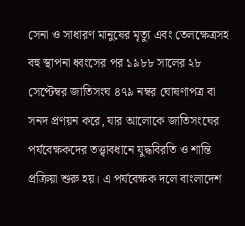সেনা ও সাধারণ মানুষের মৃত্যু এবং তেলক্ষেত্রসহ বহু স্থাপনা ধ্বংসের পর ১৯৮৮ সালের ২৮ সেপ্টেম্বর জাতিসংঘ ৪৭৯ নম্বর ঘোষণাপত্র বা সনদ প্রণয়ন করে, যার আলোকে জাতিসংঘের পর্যবেক্ষকদের তত্ত্বাবধানে যুদ্ধবিরতি ও শান্তি প্রক্রিয়া শুরু হয়। এ পর্যবেক্ষক দলে বাংলাদেশ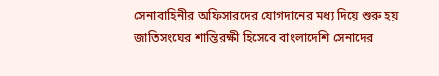সেনাবাহিনীর অফিসারদের যোগদানের মধ্য দিয়ে শুরু হয় জাতিসংঘের শান্তিরক্ষী হিসেবে বাংলাদেশি সেনাদের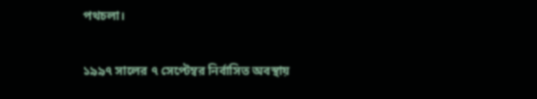পথচলা।

১৯৯৭ সালের ৭ সেপ্টেম্বর নির্বাসিত অবস্থায়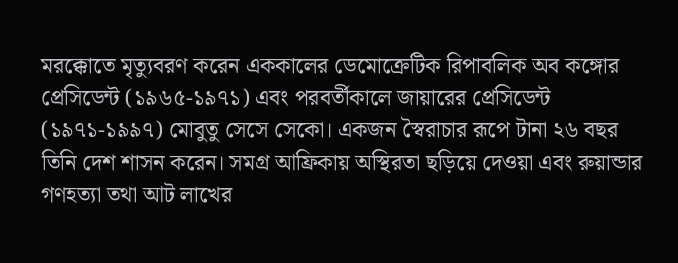মরক্কোতে মৃত্যুবরণ করেন এককালের ডেমোক্রেটিক রিপাবলিক অব কঙ্গোর প্রেসিডেন্ট (১৯৬৫-১৯৭১) এবং পরবর্তীকালে জায়ারের প্রেসিডেন্ট (১৯৭১-১৯৯৭) মোবুতু সেসে সেকো। একজন স্বৈরাচার রূপে টানা ২৬ বছর তিনি দেশ শাসন করেন। সমগ্র আফ্রিকায় অস্থিরতা ছড়িয়ে দেওয়া এবং রুয়ান্ডার গণহত্যা তথা আট লাখের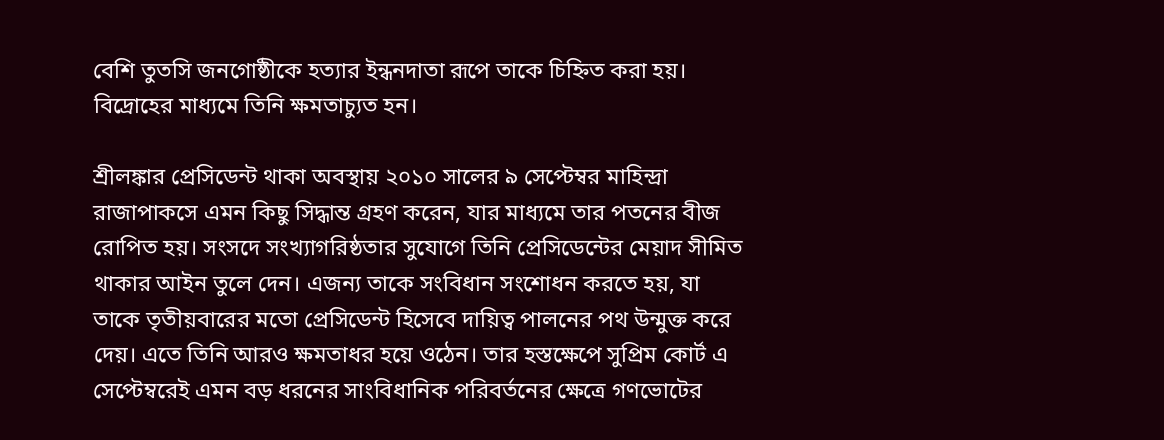বেশি তুতসি জনগোষ্ঠীকে হত্যার ইন্ধনদাতা রূপে তাকে চিহ্নিত করা হয়। বিদ্রোহের মাধ্যমে তিনি ক্ষমতাচ্যুত হন।

শ্রীলঙ্কার প্রেসিডেন্ট থাকা অবস্থায় ২০১০ সালের ৯ সেপ্টেম্বর মাহিন্দ্রা রাজাপাকসে এমন কিছু সিদ্ধান্ত গ্রহণ করেন, যার মাধ্যমে তার পতনের বীজ রোপিত হয়। সংসদে সংখ্যাগরিষ্ঠতার সুযোগে তিনি প্রেসিডেন্টের মেয়াদ সীমিত থাকার আইন তুলে দেন। এজন্য তাকে সংবিধান সংশোধন করতে হয়, যা তাকে তৃতীয়বারের মতো প্রেসিডেন্ট হিসেবে দায়িত্ব পালনের পথ উন্মুক্ত করে দেয়। এতে তিনি আরও ক্ষমতাধর হয়ে ওঠেন। তার হস্তক্ষেপে সুপ্রিম কোর্ট এ সেপ্টেম্বরেই এমন বড় ধরনের সাংবিধানিক পরিবর্তনের ক্ষেত্রে গণভোটের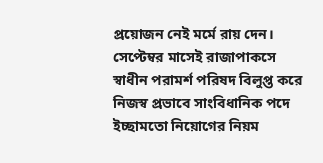প্রয়োজন নেই মর্মে রায় দেন। সেপ্টেম্বর মাসেই রাজাপাকসে স্বাধীন পরামর্শ পরিষদ বিলুপ্ত করে নিজস্ব প্রভাবে সাংবিধানিক পদে ইচ্ছামতো নিয়োগের নিয়ম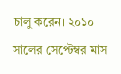চালু করেন। ২০১০ সালের সেপ্টেম্বর মাস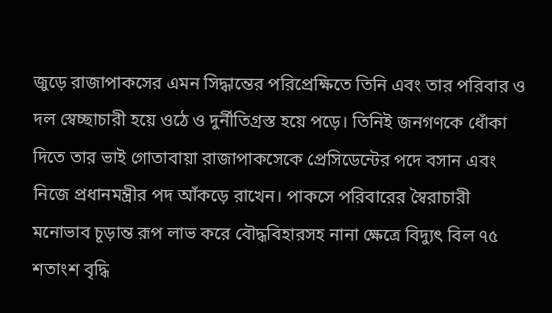জুড়ে রাজাপাকসের এমন সিদ্ধান্তের পরিপ্রেক্ষিতে তিনি এবং তার পরিবার ও দল স্বেচ্ছাচারী হয়ে ওঠে ও দুর্নীতিগ্রস্ত হয়ে পড়ে। তিনিই জনগণকে ধোঁকা দিতে তার ভাই গোতাবায়া রাজাপাকসেকে প্রেসিডেন্টের পদে বসান এবং নিজে প্রধানমন্ত্রীর পদ আঁকড়ে রাখেন। পাকসে পরিবারের স্বৈরাচারী মনোভাব চূড়ান্ত রূপ লাভ করে বৌদ্ধবিহারসহ নানা ক্ষেত্রে বিদ্যুৎ বিল ৭৫ শতাংশ বৃদ্ধি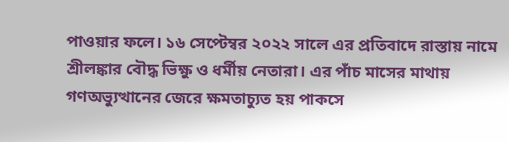পাওয়ার ফলে। ১৬ সেপ্টেম্বর ২০২২ সালে এর প্রতিবাদে রাস্তায় নামে শ্রীলঙ্কার বৌদ্ধ ভিক্ষু ও ধর্মীয় নেতারা। এর পাঁচ মাসের মাথায় গণঅভ্যুত্থানের জেরে ক্ষমতাচ্যুত হয় পাকসে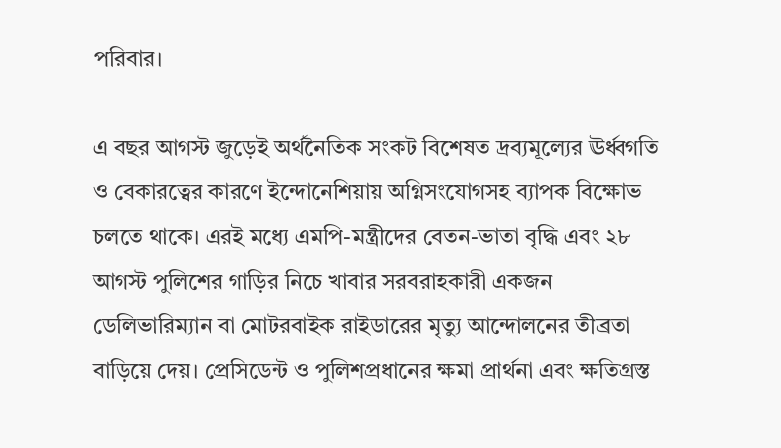পরিবার।

এ বছর আগস্ট জুড়েই অর্থনৈতিক সংকট বিশেষত দ্রব্যমূল্যের ঊর্ধ্বগতি ও বেকারত্বের কারণে ইন্দোনেশিয়ায় অগ্নিসংযোগসহ ব্যাপক বিক্ষোভ চলতে থাকে। এরই মধ্যে এমপি-মন্ত্রীদের বেতন-ভাতা বৃদ্ধি এবং ২৮ আগস্ট পুলিশের গাড়ির নিচে খাবার সরবরাহকারী একজন ডেলিভারিম্যান বা মোটরবাইক রাইডারের মৃত্যু আন্দোলনের তীব্রতা বাড়িয়ে দেয়। প্রেসিডেন্ট ও পুলিশপ্রধানের ক্ষমা প্রার্থনা এবং ক্ষতিগ্রস্ত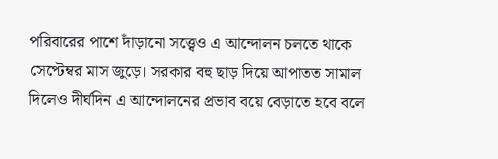পরিবারের পাশে দাঁড়ানো সত্ত্বেও এ আন্দোলন চলতে থাকে সেপ্টেম্বর মাস জুড়ে। সরকার বহু ছাড় দিয়ে আপাতত সামাল দিলেও দীর্ঘদিন এ আন্দোলনের প্রভাব বয়ে বেড়াতে হবে বলে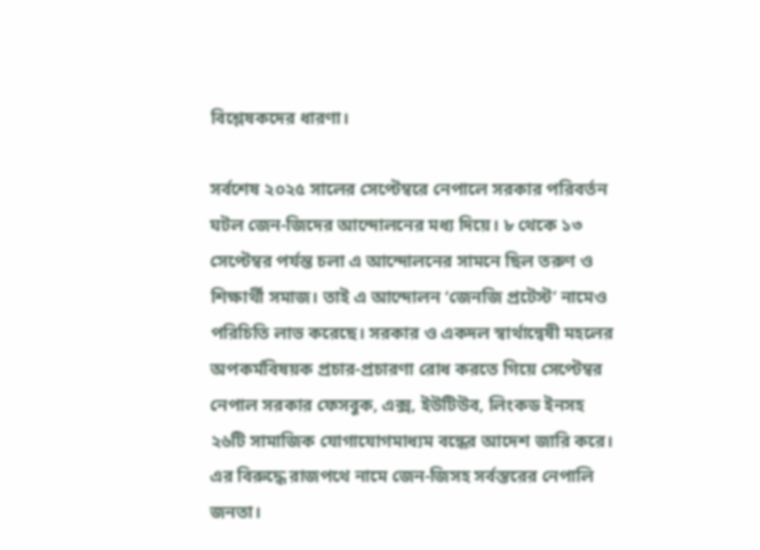বিশ্লেষকদের ধারণা।

সর্বশেষ ২০২৫ সালের সেপ্টেম্বরে নেপালে সরকার পরিবর্তন ঘটল জেন-জিদের আন্দোলনের মধ্য দিয়ে। ৮ থেকে ১৩ সেপ্টেম্বর পর্যন্ত চলা এ আন্দোলনের সামনে ছিল তরুণ ও শিক্ষার্থী সমাজ। তাই এ আন্দোলন ‘জেনজি প্রটেস্ট’ নামেও পরিচিতি লাভ করেছে। সরকার ও একদল স্বার্থান্বেষী মহলের অপকর্মবিষয়ক প্রচার-প্রচারণা রোধ করতে গিয়ে সেপ্টেম্বর নেপাল সরকার ফেসবুক, এক্স, ইউটিউব, লিংকড ইনসহ ২৬টি সামাজিক যোগাযোগমাধ্যম বন্ধের আদেশ জারি করে। এর বিরুদ্ধে রাজপথে নামে জেন-জিসহ সর্বস্তরের নেপালি জনতা।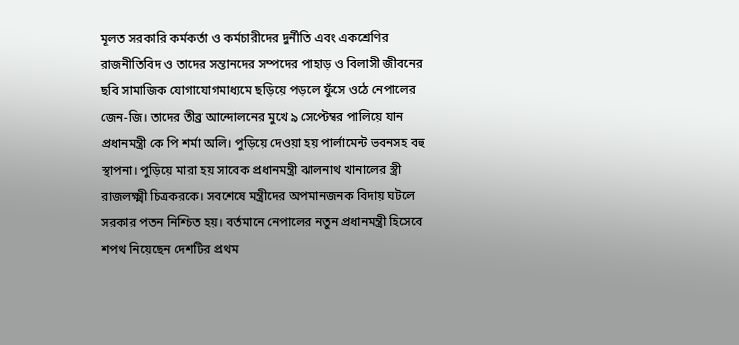মূলত সরকারি কর্মকর্তা ও কর্মচারীদের দুর্নীতি এবং একশ্রেণির রাজনীতিবিদ ও তাদের সন্তানদের সম্পদের পাহাড় ও বিলাসী জীবনের ছবি সামাজিক যোগাযোগমাধ্যমে ছড়িয়ে পড়লে ফুঁসে ওঠে নেপালের জেন-জি। তাদের তীব্র আন্দোলনের মুখে ৯ সেপ্টেম্বর পালিয়ে যান প্রধানমন্ত্রী কে পি শর্মা অলি। পুড়িয়ে দেওয়া হয় পার্লামেন্ট ভবনসহ বহু স্থাপনা। পুড়িয়ে মারা হয় সাবেক প্রধানমন্ত্রী ঝালনাথ খানালের স্ত্রী রাজলক্ষ্মী চিত্রকরকে। সবশেষে মন্ত্রীদের অপমানজনক বিদায় ঘটলে সরকার পতন নিশ্চিত হয়। বর্তমানে নেপালের নতুন প্রধানমন্ত্রী হিসেবে শপথ নিয়েছেন দেশটির প্রথম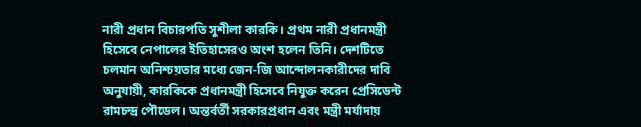নারী প্রধান বিচারপতি সুশীলা কারকি। প্রথম নারী প্রধানমন্ত্রী হিসেবে নেপালের ইতিহাসেরও অংশ হলেন তিনি। দেশটিতে চলমান অনিশ্চয়তার মধ্যে জেন-জি আন্দোলনকারীদের দাবি অনুযায়ী, কারকিকে প্রধানমন্ত্রী হিসেবে নিযুক্ত করেন প্রেসিডেন্ট রামচন্দ্র পৌডেল। অন্তর্বর্তী সরকারপ্রধান এবং মন্ত্রী মর্যাদায়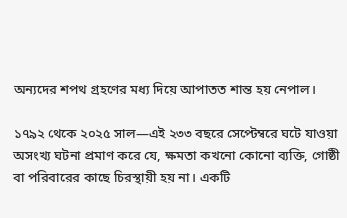অন্যদের শপথ গ্রহণের মধ্য দিয়ে আপাতত শান্ত হয় নেপাল।

১৭৯২ থেকে ২০২৫ সাল—এই ২৩৩ বছরে সেপ্টেম্বরে ঘটে যাওয়া অসংখ্য ঘটনা প্রমাণ করে যে, ক্ষমতা কখনো কোনো ব্যক্তি, গোষ্ঠী বা পরিবারের কাছে চিরস্থায়ী হয় না। একটি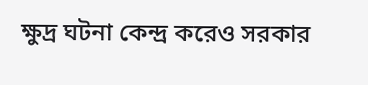ক্ষুদ্র ঘটনা কেন্দ্র করেও সরকার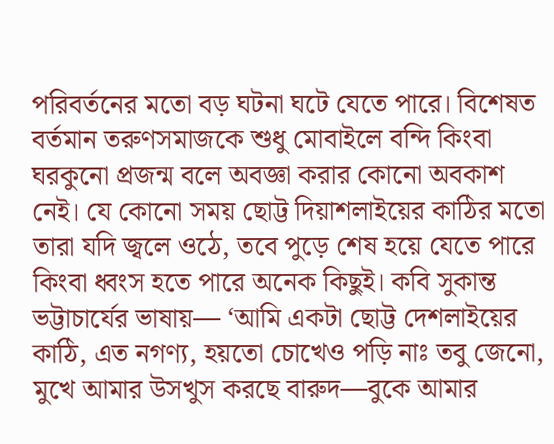পরিবর্তনের মতো বড় ঘটনা ঘটে যেতে পারে। বিশেষত বর্তমান তরুণসমাজকে শুধু মোবাইলে বন্দি কিংবা ঘরকুনো প্রজন্ম বলে অবজ্ঞা করার কোনো অবকাশ নেই। যে কোনো সময় ছোট্ট দিয়াশলাইয়ের কাঠির মতো তারা যদি জ্বলে ওঠে, তবে পুড়ে শেষ হয়ে যেতে পারে কিংবা ধ্বংস হতে পারে অনেক কিছুই। কবি সুকান্ত ভট্টাচার্যের ভাষায়— ‘আমি একটা ছোট্ট দেশলাইয়ের কাঠি, এত নগণ্য, হয়তো চোখেও পড়ি নাঃ তবু জেনো, মুখে আমার উসখুস করছে বারুদ—বুকে আমার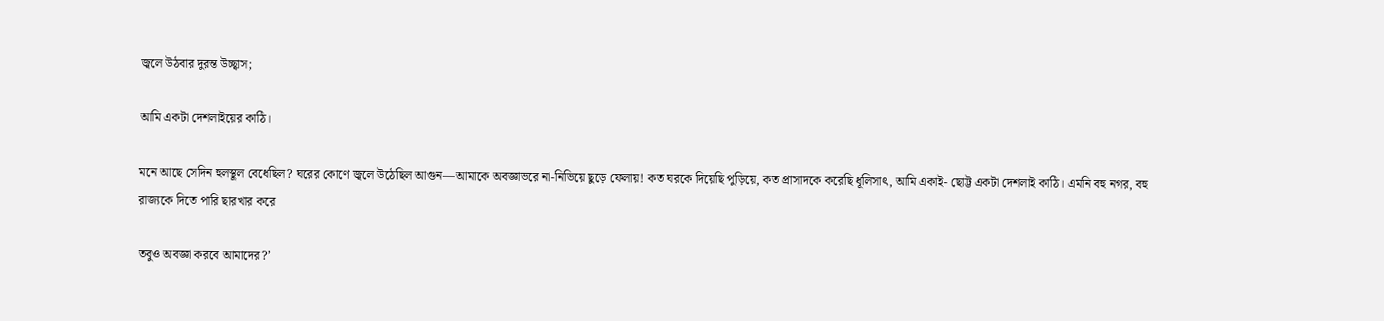জ্বলে উঠবার দুরন্ত উচ্ছ্বাস;

আমি একটা দেশলাইয়ের কাঠি।

মনে আছে সেদিন হুলস্থূল বেধেছিল? ঘরের কোণে জ্বলে উঠেছিল আগুন—আমাকে অবজ্ঞাভরে না-নিভিয়ে ছুড়ে ফেলায়! কত ঘরকে দিয়েছি পুড়িয়ে, কত প্রাসাদকে করেছি ধূলিসাৎ, আমি একাই- ছোট্ট একটা দেশলাই কাঠি। এমনি বহু নগর, বহু রাজ্যকে দিতে পারি ছারখার করে

তবুও অবজ্ঞা করবে আমাদের?’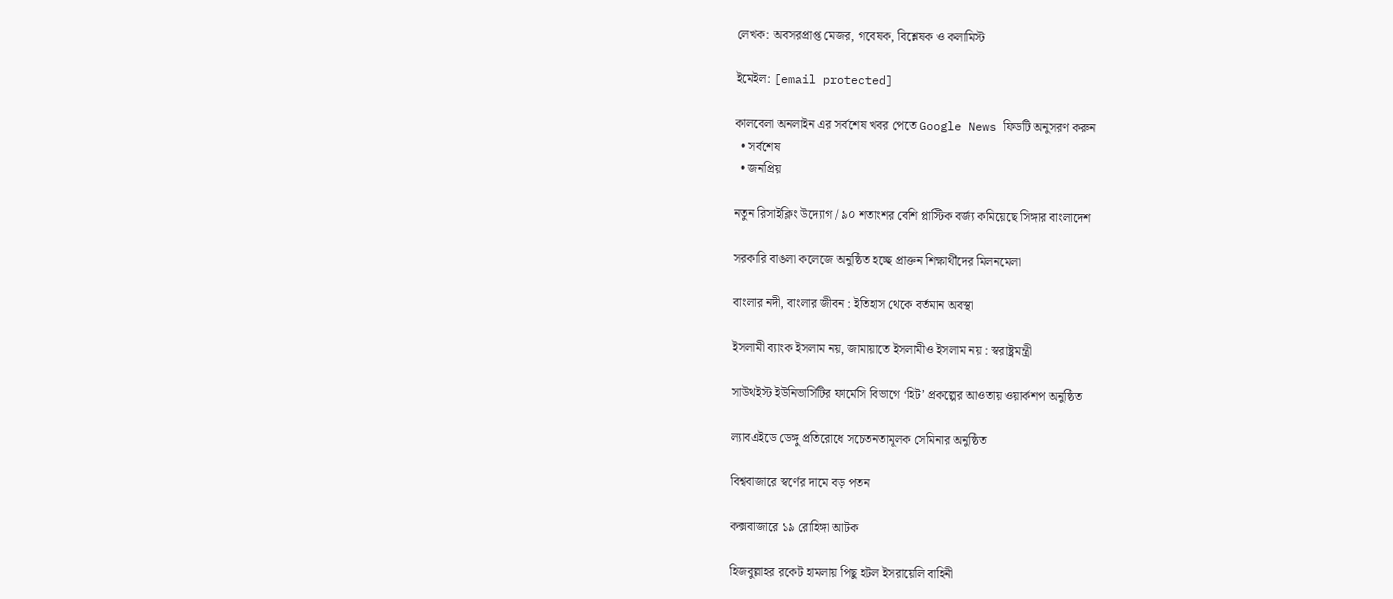লেখক: অবসরপ্রাপ্ত মেজর, গবেষক, বিশ্লেষক ও কলামিস্ট

ইমেইল: [email protected]

কালবেলা অনলাইন এর সর্বশেষ খবর পেতে Google News ফিডটি অনুসরণ করুন
  • সর্বশেষ
  • জনপ্রিয়

নতুন রিসাইক্লিং উদ্যোগ / ৯০ শতাংশর বেশি প্লাস্টিক বর্জ্য কমিয়েছে সিঙ্গার বাংলাদেশ

সরকারি বাঙলা কলেজে অনুষ্ঠিত হচ্ছে প্রাক্তন শিক্ষার্থীদের মিলনমেলা

বাংলার নদী, বাংলার জীবন : ইতিহাস থেকে বর্তমান অবস্থা

ইসলামী ব্যাংক ইসলাম নয়, জামায়াতে ইসলামীও ইসলাম নয় : স্বরাষ্ট্রমন্ত্রী

সাউথইস্ট ইউনিভার্সিটির ফার্মেসি বিভাগে ‘হিট’ প্রকল্পের আওতায় ওয়ার্কশপ অনুষ্ঠিত

ল্যাবএইডে ডেঙ্গু প্রতিরোধে সচেতনতামূলক সেমিনার অনুষ্ঠিত

বিশ্ববাজারে স্বর্ণের দামে বড় পতন

কক্সবাজারে ১৯ রোহিঙ্গা আটক

হিজবুল্লাহর রকেট হামলায় পিছু হটল ইসরায়েলি বাহিনী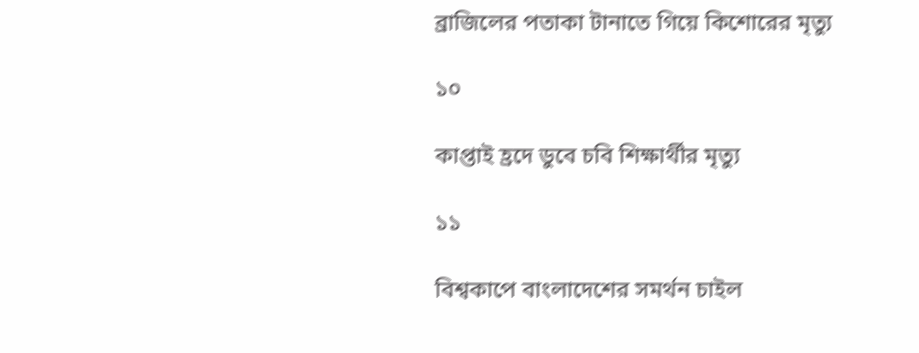ব্রাজিলের পতাকা টানাতে গিয়ে কিশোরের মৃত্যু

১০

কাপ্তাই হ্রদে ডুবে চবি শিক্ষার্থীর মৃত্যু

১১

বিশ্বকাপে বাংলাদেশের সমর্থন চাইল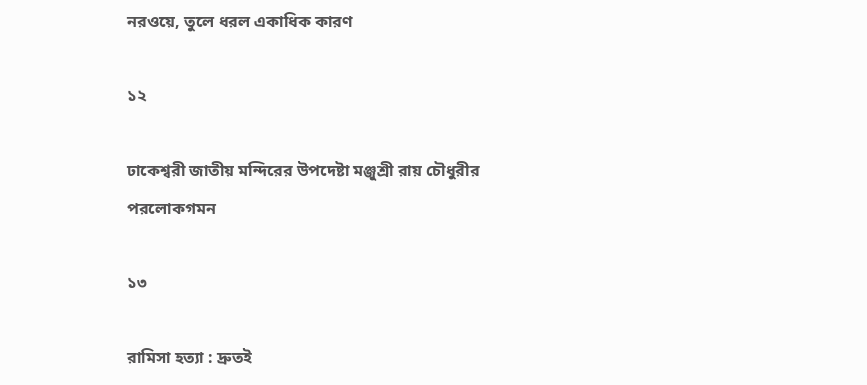নরওয়ে, তুলে ধরল একাধিক কারণ

১২

ঢাকেশ্বরী জাতীয় মন্দিরের উপদেষ্টা মঞ্জুশ্রী রায় চৌধুরীর পরলোকগমন

১৩

রামিসা হত্যা : দ্রুতই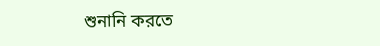শুনানি করতে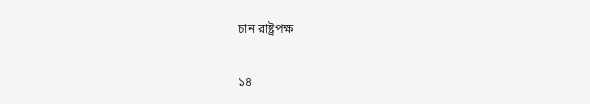চান রাষ্ট্রপক্ষ

১৪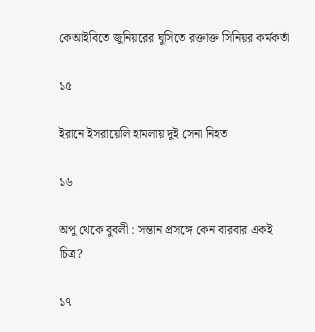কেআইবিতে জুনিয়রের ঘুসিতে রক্তাক্ত সিনিয়র কর্মকর্তা

১৫

ইরানে ইসরায়েলি হামলায় দুই সেনা নিহত

১৬

অপু থেকে বুবলী : সন্তান প্রসঙ্গে কেন বারবার একই চিত্র?

১৭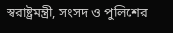স্বরাষ্ট্রমন্ত্রী, সংসদ ও পুলিশের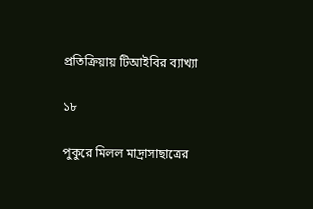প্রতিক্রিয়ায় টিআইবির ব্যাখ্যা

১৮

পুকুরে মিলল মাদ্রাসাছাত্রের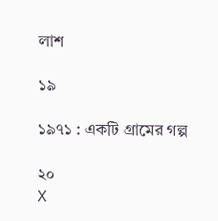লাশ

১৯

১৯৭১ : একটি গ্রামের গল্প

২০
X